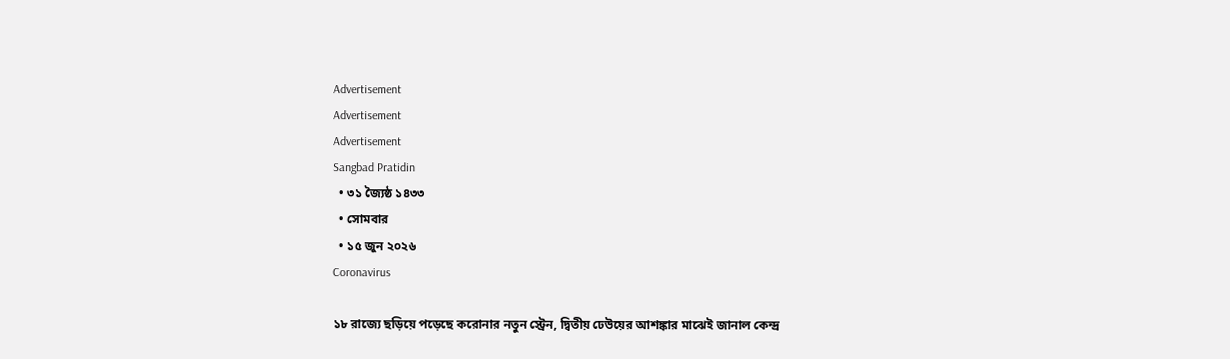Advertisement
Advertisement
Advertisement
Sangbad Pratidin
  • ৩১ জ্যৈষ্ঠ ১৪৩৩
  • সোমবার
  • ১৫ জুন ২০২৬
Coronavirus

১৮ রাজ্যে ছড়িয়ে পড়েছে করোনার নতুন স্ট্রেন, দ্বিতীয় ঢেউয়ের আশঙ্কার মাঝেই জানাল কেন্দ্র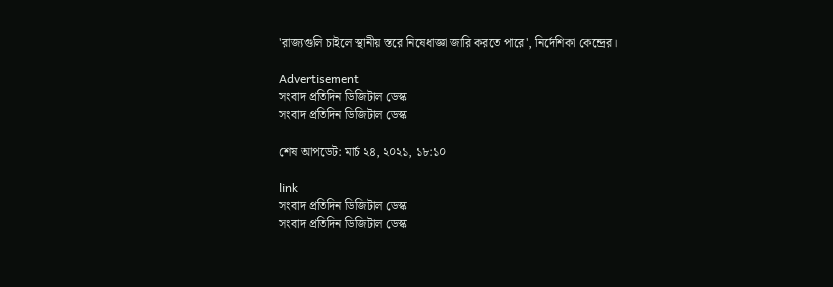'রাজ্যগুলি চাইলে স্থানীয় স্তরে নিষেধাজ্ঞা জারি করতে পারে', নির্দেশিকা কেন্দ্রের।

Advertisement
সংবাদ প্রতিদিন ডিজিটাল ডেস্ক
সংবাদ প্রতিদিন ডিজিটাল ডেস্ক

শেষ আপডেট: মার্চ ২৪, ২০২১, ১৮:১০

link
সংবাদ প্রতিদিন ডিজিটাল ডেস্ক
সংবাদ প্রতিদিন ডিজিটাল ডেস্ক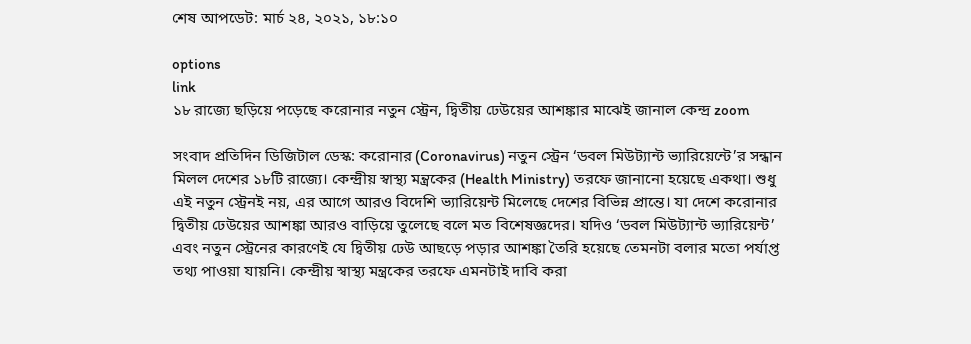শেষ আপডেট: মার্চ ২৪, ২০২১, ১৮:১০

options
link
১৮ রাজ্যে ছড়িয়ে পড়েছে করোনার নতুন স্ট্রেন, দ্বিতীয় ঢেউয়ের আশঙ্কার মাঝেই জানাল কেন্দ্র zoom

সংবাদ প্রতিদিন ডিজিটাল ডেস্ক: করোনার (Coronavirus) নতুন স্ট্রেন ‘ডবল মিউট্যান্ট ভ্যারিয়েন্টে’র সন্ধান মিলল দেশের ১৮টি রাজ্যে। কেন্দ্রীয় স্বাস্থ্য মন্ত্রকের (Health Ministry) তরফে জানানো হয়েছে একথা। শুধু এই নতুন স্ট্রেনই নয়, এর আগে আরও বিদেশি ভ্যারিয়েন্ট মিলেছে দেশের বিভিন্ন প্রান্তে। যা দেশে করোনার দ্বিতীয় ঢেউয়ের আশঙ্কা আরও বাড়িয়ে তুলেছে বলে মত বিশেষজ্ঞদের। যদিও ‘ডবল মিউট্যান্ট ভ্যারিয়েন্ট’ এবং নতুন স্ট্রেনের কারণেই যে দ্বিতীয় ঢেউ আছড়ে পড়ার আশঙ্কা তৈরি হয়েছে তেমনটা বলার মতো পর্যাপ্ত তথ্য পাওয়া যায়নি। কেন্দ্রীয় স্বাস্থ্য মন্ত্রকের তরফে এমনটাই দাবি করা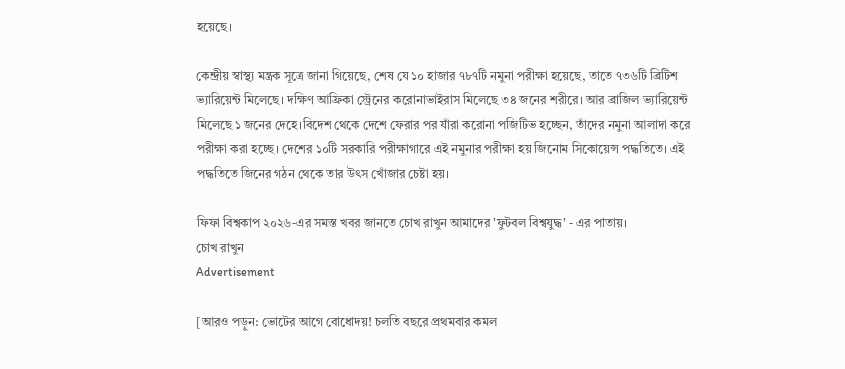হয়েছে।

কেন্দ্রীয় স্বাস্থ্য মন্ত্রক সূত্রে জানা গিয়েছে, শেষ যে ১০ হাজার ৭৮৭টি নমুনা পরীক্ষা হয়েছে, তাতে ৭৩৬টি ব্রিটিশ ভ্যারিয়েন্ট মিলেছে। দক্ষিণ আফ্রিকা স্ট্রেনের করোনাভাইরাস মিলেছে ৩৪ জনের শরীরে। আর ব্রাজিল ভ্যারিয়েন্ট মিলেছে ১ জনের দেহে।বিদেশ থেকে দেশে ফেরার পর যাঁরা করোনা পজিটিভ হচ্ছেন, তাঁদের নমুনা আলাদা করে পরীক্ষা করা হচ্ছে। দেশের ১০টি সরকারি পরীক্ষাগারে এই নমুনার পরীক্ষা হয় জিনোম সিকোয়েন্স পদ্ধতিতে। এই পদ্ধতিতে জিনের গঠন থেকে তার উৎস খোঁজার চেষ্টা হয়।

ফিফা বিশ্বকাপ ২০২৬-এর সমস্ত খবর জানতে চোখ রাখুন আমাদের 'ফুটবল বিশ্বযুদ্ধ' - এর পাতায়।
চোখ রাখুন
Advertisement

[আরও পড়ুন: ভোটের আগে বোধোদয়! চলতি বছরে প্রথমবার কমল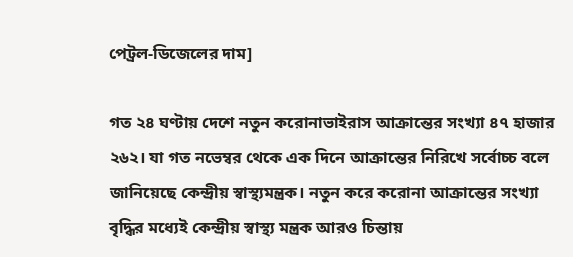পেট্রল-ডিজেলের দাম]

গত ২৪ ঘণ্টায় দেশে নতুন করোনাভাইরাস আক্রান্তের সংখ্যা ৪৭ হাজার ২৬২। যা গত নভেম্বর থেকে এক দিনে আক্রান্তের নিরিখে সর্বোচ্চ বলে জানিয়েছে কেন্দ্রীয় স্বাস্থ্যমন্ত্রক। নতুন করে করোনা আক্রান্তের সংখ্যা বৃদ্ধির মধ্যেই কেন্দ্রীয় স্বাস্থ্য মন্ত্রক আরও চিন্তায়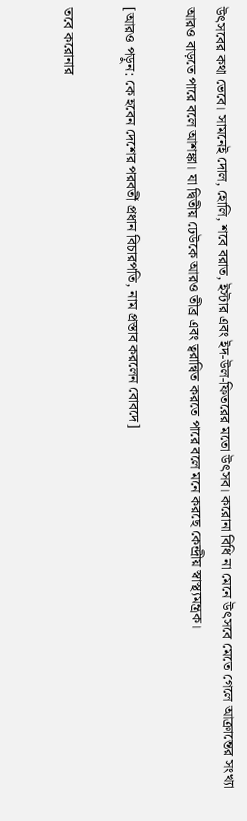উৎসবের কথা ভেবে। সামনেই দোল, হোলি, শবে বরাত, ইস্টার এবং ইদ-উল-ফিতরের মতো উৎসব। করোনা বিধি না মেনে উৎসবে মেতে গেলে আক্রান্তের সংখ্যা আরও বাড়তে পারে বলে আশঙ্কা। যা দ্বিতীয় ঢেউকে আরও তীব্র এবং ত্বরান্বিত করতে পারে বলে মনে করছে কেন্দ্রীয় স্বাস্থ্যমন্ত্রক।

[আরও পড়ুন: কে হবেন দেশের পরবর্তী প্রধান বিচারপতি, নাম প্রস্তাব করলেন বোবদে]

তবে করোনার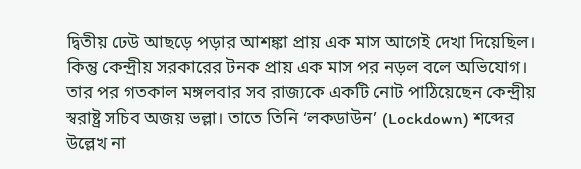দ্বিতীয় ঢেউ আছড়ে পড়ার আশঙ্কা প্রায় এক মাস আগেই দেখা দিয়েছিল। কিন্তু কেন্দ্রীয় সরকারের টনক প্রায় এক মাস পর নড়ল বলে অভিযোগ। তার পর গতকাল মঙ্গলবার সব রাজ্যকে একটি নোট পাঠিয়েছেন কেন্দ্রীয় স্বরাষ্ট্র সচিব অজয় ভল্লা। তাতে তিনি ‘লকডাউন’ (Lockdown) শব্দের উল্লেখ না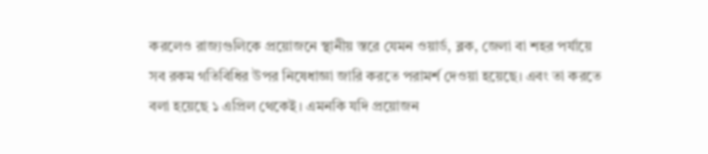করলেও রাজ্যগুলিকে প্রয়োজনে স্থানীয় স্তরে যেমন ওয়ার্ড, ব্লক, জেলা বা শহর পর্যায়ে সব রকম গতিবিধির উপর নিষেধাজ্ঞা জারি করতে পরামর্শ দেওয়া হয়েছে। এবং তা করতে বলা হয়েছে ১ এপ্রিল থেকেই। এমনকি যদি প্রয়োজন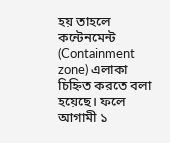হয় তাহলে কন্টেনমেন্ট (Containment zone) এলাকা চিহ্নিত করতে বলা হয়েছে। ফলে আগামী ১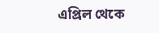এপ্রিল থেকে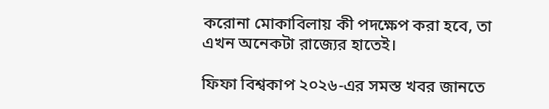করোনা মোকাবিলায় কী পদক্ষেপ করা হবে, তা এখন অনেকটা রাজ্যের হাতেই।

ফিফা বিশ্বকাপ ২০২৬-এর সমস্ত খবর জানতে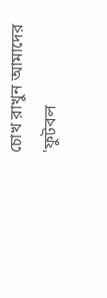চোখ রাখুন আমাদের 'ফুটবল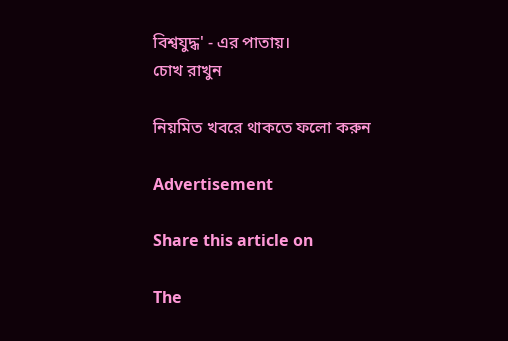বিশ্বযুদ্ধ' - এর পাতায়।
চোখ রাখুন

নিয়মিত খবরে থাকতে ফলো করুন

Advertisement

Share this article on

The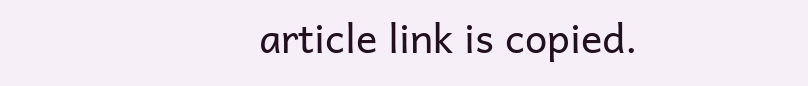article link is copied.